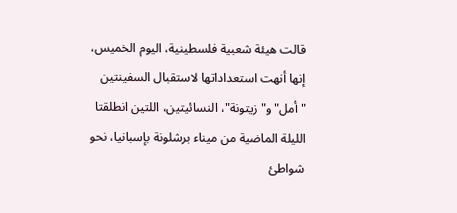قالت هيئة شعبية فلسطينية، اليوم الخميس، إنها أنهت استعداداتها لاستقبال السفينتين "أمل" و"زيتونة"، النسائيتين، اللتين انطلقتا الليلة الماضية من ميناء برشلونة بإسبانيا، نحو شواطئ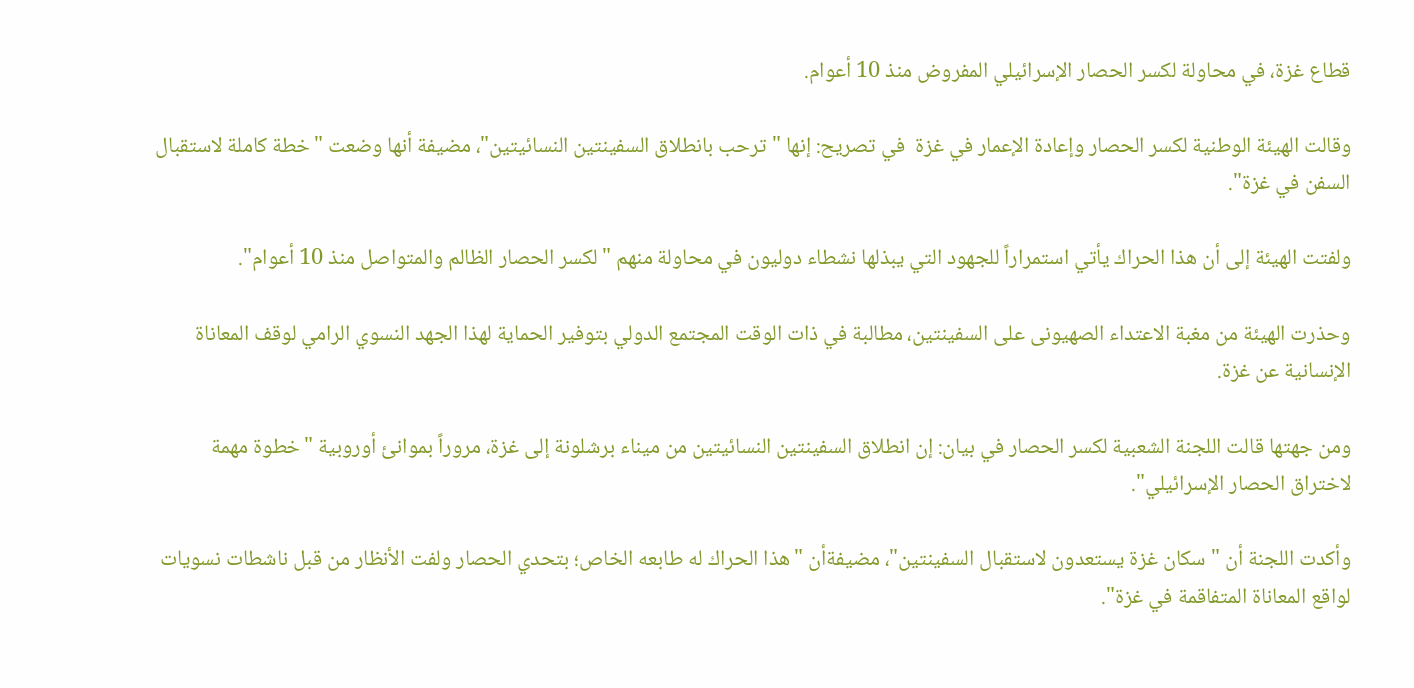قطاع غزة، في محاولة لكسر الحصار الإسرائيلي المفروض منذ 10 أعوام.

وقالت الهيئة الوطنية لكسر الحصار وإعادة الإعمار في غزة  في تصريح: إنها "ترحب بانطلاق السفينتين النسائيتين"، مضيفة أنها وضعت "خطة كاملة لاستقبال السفن في غزة".

ولفتت الهيئة إلى أن هذا الحراك يأتي استمراراً للجهود التي يبذلها نشطاء دوليون في محاولة منهم "لكسر الحصار الظالم والمتواصل منذ 10 أعوام".

وحذرت الهيئة من مغبة الاعتداء الصهيونى على السفينتين، مطالبة في ذات الوقت المجتمع الدولي بتوفير الحماية لهذا الجهد النسوي الرامي لوقف المعاناة الإنسانية عن غزة.

ومن جهتها قالت اللجنة الشعبية لكسر الحصار في بيان: إن انطلاق السفينتين النسائيتين من ميناء برشلونة إلى غزة، مروراً بموانئ أوروبية "خطوة مهمة لاختراق الحصار الإسرائيلي".

وأكدت اللجنة أن "سكان غزة يستعدون لاستقبال السفينتين"، مضيفةأن "هذا الحراك له طابعه الخاص؛ بتحدي الحصار ولفت الأنظار من قبل ناشطات نسويات لواقع المعاناة المتفاقمة في غزة".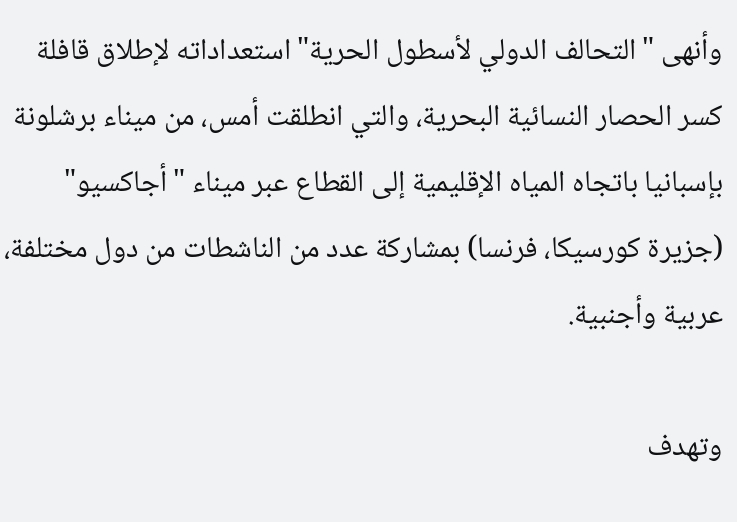وأنهى "التحالف الدولي لأسطول الحرية" استعداداته لإطلاق قافلة كسر الحصار النسائية البحرية، والتي انطلقت أمس، من ميناء برشلونة بإسبانيا باتجاه المياه الإقليمية إلى القطاع عبر ميناء "أجاكسيو" (جزيرة كورسيكا، فرنسا) بمشاركة عدد من الناشطات من دول مختلفة، عربية وأجنبية.

وتهدف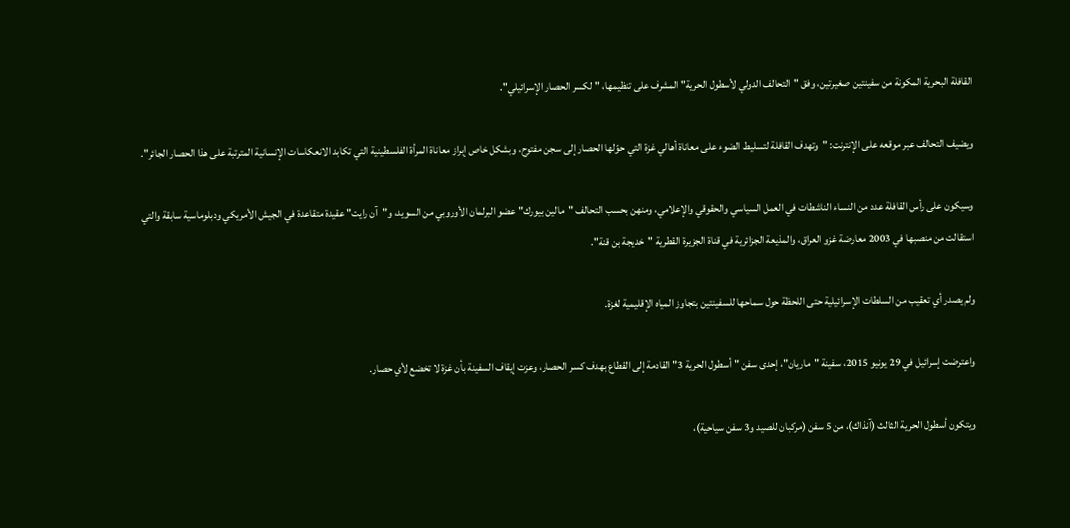القافلة البحرية المكونة من سفينتين صغيرتين، وفق "التحالف الدولي لأسطول الحرية" المشرف على تنظيمها، "لكسر الحصار الإسرائيلي".

ويضيف التحالف عبر موقعه على الإنترنت: "وتهدف القافلة لتسليط الضوء على معاناة أهالي غزة التي حوّلها الحصار إلى سجن مفتوح، وبشكل خاص إبراز معاناة المرأة الفلسطينية التي تكابد الانعكاسات الإنسانية المترتبة على هذا الحصار الجائر".

وسيكون على رأس القافلة عدد من النساء الناشطات في العمل السياسي والحقوقي والإعلامي، ومنهن بحسب التحالف "مالين بيورك" عضو البرلمان الأوروبي من السويد، و"آن رايت" عقيدة متقاعدة في الجيش الأمريكي ودبلوماسية سابقة والتي استقالت من منصبها في 2003 معارضة غزو العراق، والمذيعة الجزائرية في قناة الجزيرة القطرية "خديجة بن قنة".

ولم يصدر أي تعقيب من السلطات الإسرائيلية حتى اللحظة حول سماحها للسفينتين بتجاوز المياه الإقليمية لغزة.

واعترضت إسرائيل في 29 يونيو 2015، سفينة "ماريان"، إحدى سفن "أسطول الحرية 3" القادمة إلى القطاع بهدف كسر الحصار، وعزت إيقاف السفينة بأن غزة لا تخضع لأي حصار.

ويتكون أسطول الحرية الثالث (آنذاك)، من 5 سفن (مركبان للصيد و3 سفن سياحية)،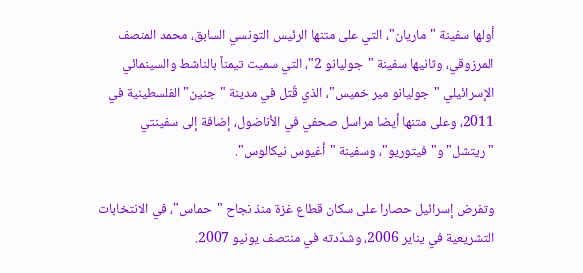أولها سفينة "ماريان"، التي على متنها الرئيس التونسي السابق، محمد المنصف المرزوقي، وثانيها سفينة "جوليانو 2"، التي سميت تيمناً بالناشط والسينمائي الإسرائيلي "جوليانو مير خميس"، الذي قُتل في مدينة "جنين" الفلسطينية في 2011، وعلى متنها أيضا مراسل صحفي في الأناضول، إضافة إلى سفينتي "ريتشل" و"فيتوريو"، وسفينة "أغيوس نيكالوس".

وتفرض إسرائيل حصارا على سكان قطاع غزة منذ نجاح "حماس"، في الانتخابات التشريعية في يناير 2006، وشدّدته في منتصف يونيو 2007.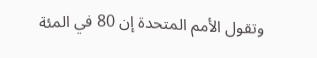وتقول الأمم المتحدة إن 80 في المئة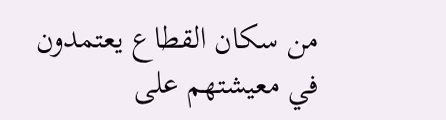من سكان القطاع يعتمدون في معيشتهم على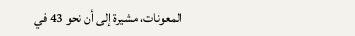المعونات، مشيرة إلى أن نحو 43 في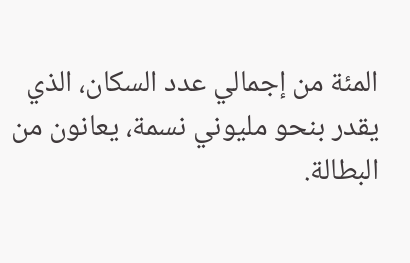المئة من إجمالي عدد السكان، الذي يقدر بنحو مليوني نسمة، يعانون من البطالة.